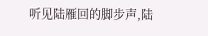听见陆雁回的脚步声,陆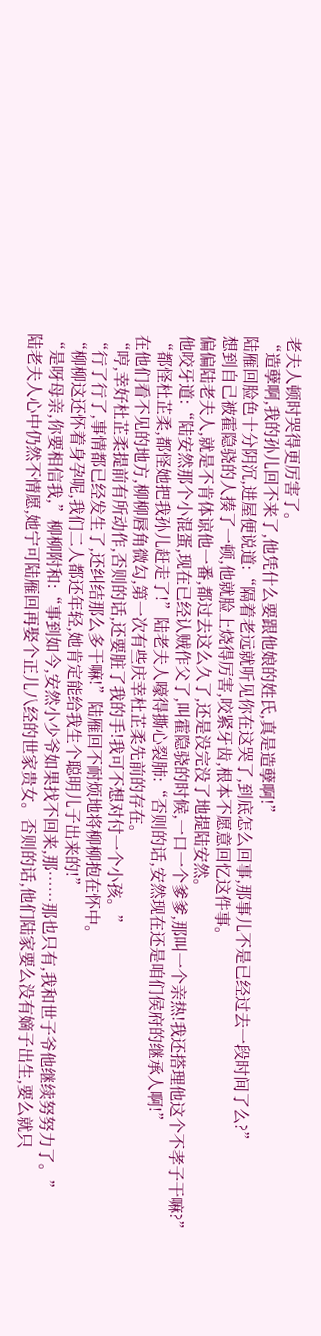老夫人顿时哭得更厉害了。
“造孽啊,我的孙儿回不来了,他凭什么要跟他娘的姓氏,真是造孽啊!”
陆雁回脸色十分阴沉,进屋便说道:“隔着老远就听见你在这哭了,到底怎么回事,那事儿不是已经过去一段时间了么?”
想到自己被霍隐骁的人揍了一顿,他就脸上烧得厉害,咬紧牙齿,根本不愿意回忆这件事。
偏偏陆老夫人,就是不肯体谅他一番,都过去这么久了,还是没完没了地提陆安然。
他咬牙道:“陆安然那个小混蛋,现在已经认贼作父了,叫霍隐骁的时候,一口一个爹爹,那叫一个亲热!我还搭理他这个不孝子干嘛?”
“都怪杜芷柔,都怪她把我孙儿赶走了!”陆老夫人嚎得撕心裂肺:“否则的话,安然现在还是咱们侯府的继承人啊!”
在他们看不见的地方,柳柳唇角微勾,第一次有些庆幸杜芷柔先前的存在。
“哼,幸好杜芷柔提前有所动作,否则的话,还要脏了我的手!我可不想对付一个小孩。”
“行了行了,事情都已经发生了,还纠结那么多干嘛!”陆雁回不耐烦地将柳柳抱在怀中。
“柳柳这还怀着身孕呢,我们二人都还年轻,她肯定能给我生个聪明儿子出来的!”
“是呀母亲,你要相信我,”柳柳附和:“事到如今,安然小少爷如果找不回来,那……那也只有,我和世子爷他继续努努力了。”
陆老夫人心中仍然不情愿,她宁可陆雁回再娶个正儿八经的世家贵女。否则的话,他们陆家要么没有嫡子出生,要么就只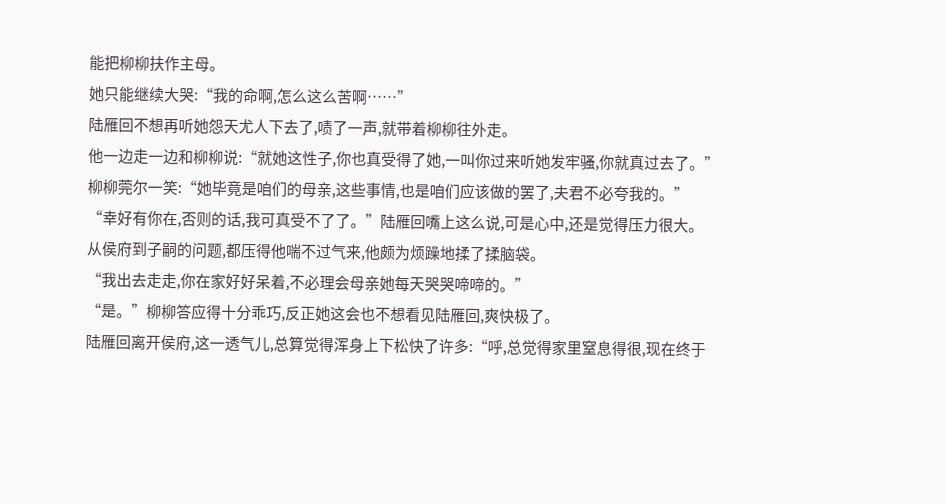能把柳柳扶作主母。
她只能继续大哭:“我的命啊,怎么这么苦啊……”
陆雁回不想再听她怨天尤人下去了,啧了一声,就带着柳柳往外走。
他一边走一边和柳柳说:“就她这性子,你也真受得了她,一叫你过来听她发牢骚,你就真过去了。”
柳柳莞尔一笑:“她毕竟是咱们的母亲,这些事情,也是咱们应该做的罢了,夫君不必夸我的。”
“幸好有你在,否则的话,我可真受不了了。”陆雁回嘴上这么说,可是心中,还是觉得压力很大。
从侯府到子嗣的问题,都压得他喘不过气来,他颇为烦躁地揉了揉脑袋。
“我出去走走,你在家好好呆着,不必理会母亲她每天哭哭啼啼的。”
“是。”柳柳答应得十分乖巧,反正她这会也不想看见陆雁回,爽快极了。
陆雁回离开侯府,这一透气儿,总算觉得浑身上下松快了许多:“呼,总觉得家里窒息得很,现在终于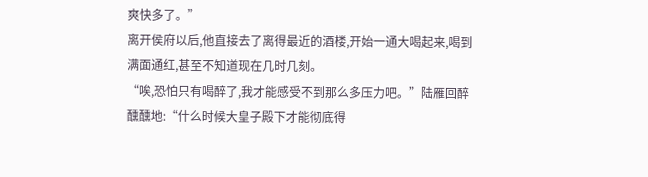爽快多了。”
离开侯府以后,他直接去了离得最近的酒楼,开始一通大喝起来,喝到满面通红,甚至不知道现在几时几刻。
“唉,恐怕只有喝醉了,我才能感受不到那么多压力吧。”陆雁回醉醺醺地:“什么时候大皇子殿下才能彻底得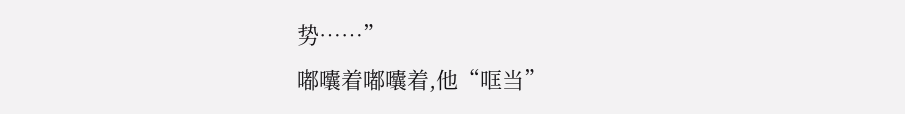势……”
嘟囔着嘟囔着,他“哐当”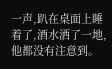一声,趴在桌面上睡着了,酒水洒了一地,他都没有注意到。